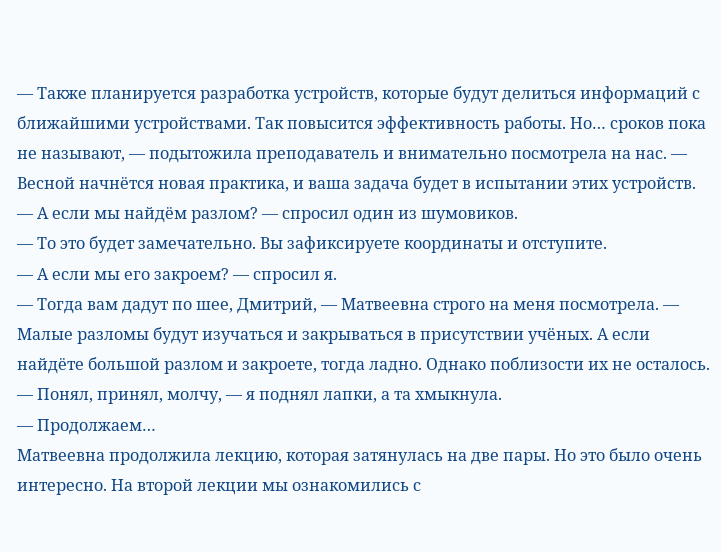— Также планируется разработка устройств, которые будут делиться информаций с ближайшими устройствами. Так повысится эффективность работы. Но… сроков пока не называют, — подытожила преподаватель и внимательно посмотрела на нас. — Весной начнётся новая практика, и ваша задача будет в испытании этих устройств.
— А если мы найдём разлом? — спросил один из шумовиков.
— То это будет замечательно. Вы зафиксируете координаты и отступите.
— А если мы его закроем? — спросил я.
— Тогда вам дадут по шее, Дмитрий, — Матвеевна строго на меня посмотрела. — Малые разломы будут изучаться и закрываться в присутствии учёных. А если найдёте большой разлом и закроете, тогда ладно. Однако поблизости их не осталось.
— Понял, принял, молчу, — я поднял лапки, а та хмыкнула.
— Продолжаем…
Матвеевна продолжила лекцию, которая затянулась на две пары. Но это было очень интересно. На второй лекции мы ознакомились с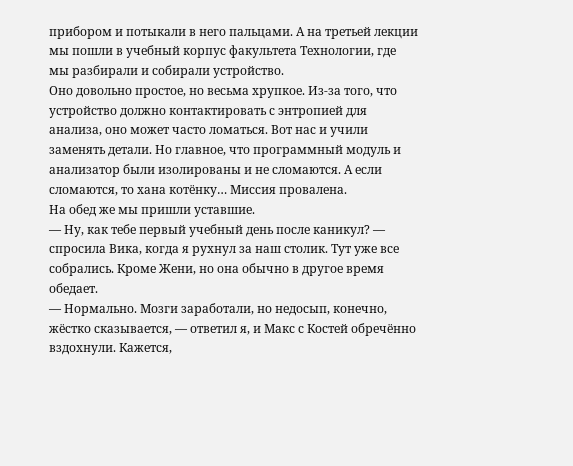прибором и потыкали в него пальцами. А на третьей лекции мы пошли в учебный корпус факультета Технологии, где мы разбирали и собирали устройство.
Оно довольно простое, но весьма хрупкое. Из-за того, что устройство должно контактировать с энтропией для анализа, оно может часто ломаться. Вот нас и учили заменять детали. Но главное, что программный модуль и анализатор были изолированы и не сломаются. А если сломаются, то хана котёнку… Миссия провалена.
На обед же мы пришли уставшие.
— Ну, как тебе первый учебный день после каникул? — спросила Вика, когда я рухнул за наш столик. Тут уже все собрались. Кроме Жени, но она обычно в другое время обедает.
— Нормально. Мозги заработали, но недосып, конечно, жёстко сказывается, — ответил я, и Макс с Костей обречённо вздохнули. Кажется,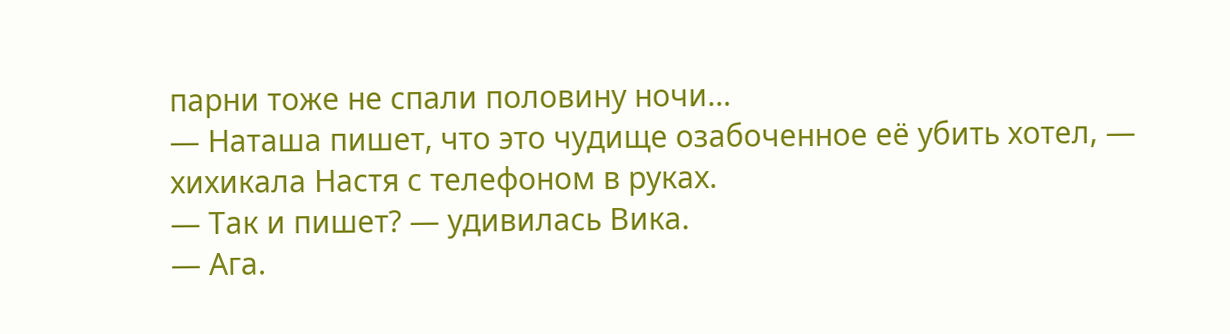парни тоже не спали половину ночи…
— Наташа пишет, что это чудище озабоченное её убить хотел, — хихикала Настя с телефоном в руках.
— Так и пишет? — удивилась Вика.
— Ага.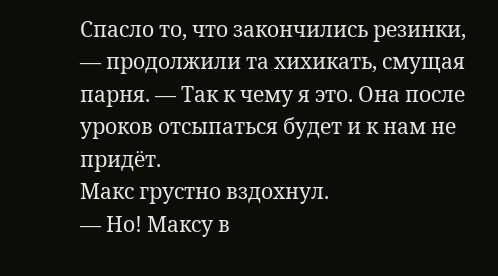Спасло то, что закончились резинки, — продолжили та хихикать, смущая парня. — Так к чему я это. Она после уроков отсыпаться будет и к нам не придёт.
Макс грустно вздохнул.
— Но! Максу в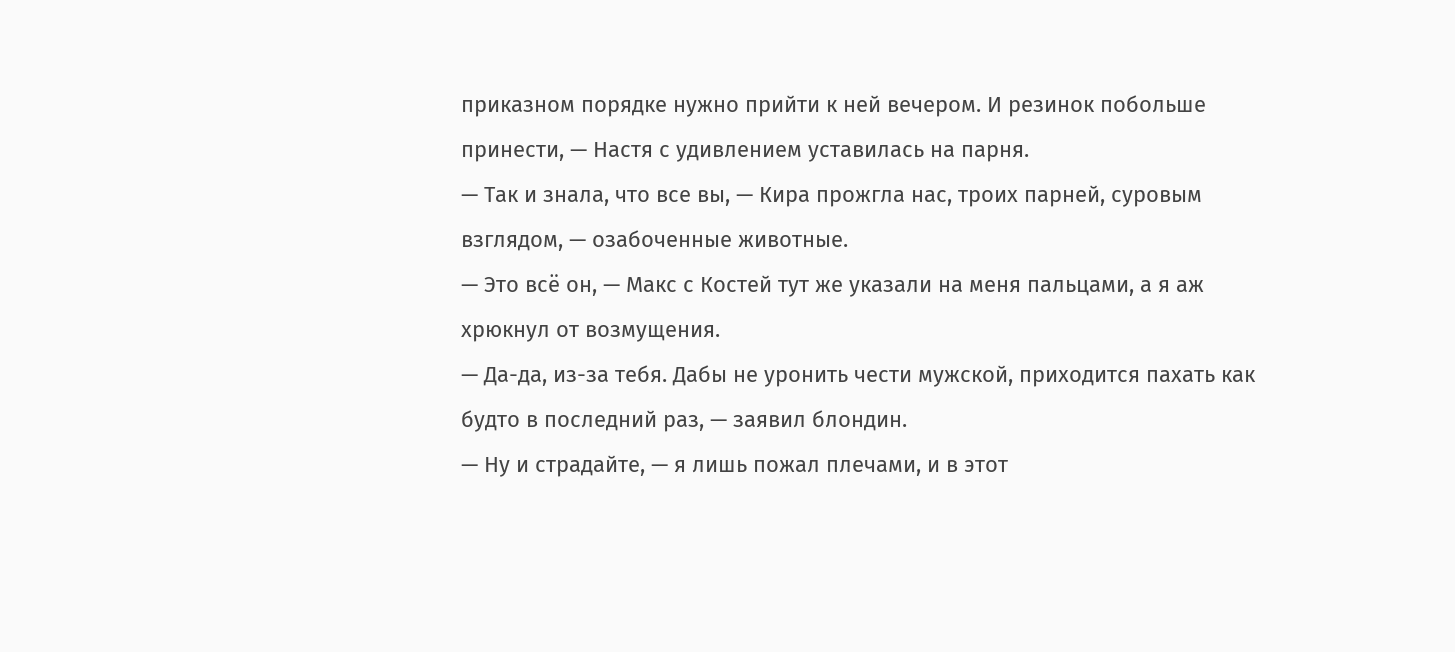приказном порядке нужно прийти к ней вечером. И резинок побольше принести, — Настя с удивлением уставилась на парня.
— Так и знала, что все вы, — Кира прожгла нас, троих парней, суровым взглядом, — озабоченные животные.
— Это всё он, — Макс с Костей тут же указали на меня пальцами, а я аж хрюкнул от возмущения.
— Да-да, из-за тебя. Дабы не уронить чести мужской, приходится пахать как будто в последний раз, — заявил блондин.
— Ну и страдайте, — я лишь пожал плечами, и в этот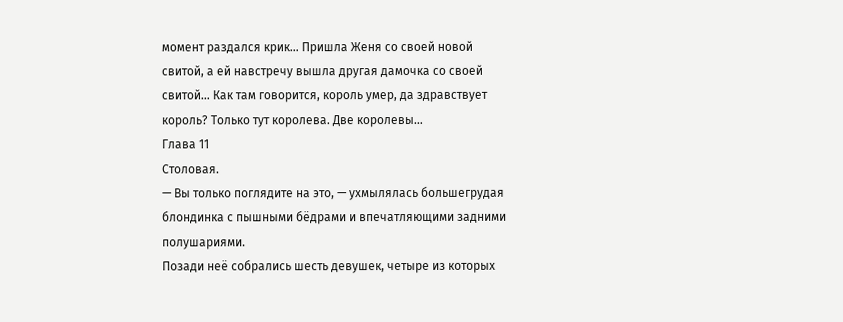момент раздался крик… Пришла Женя со своей новой свитой, а ей навстречу вышла другая дамочка со своей свитой… Как там говорится, король умер, да здравствует король? Только тут королева. Две королевы…
Глава 11
Столовая.
— Вы только поглядите на это, — ухмылялась большегрудая блондинка с пышными бёдрами и впечатляющими задними полушариями.
Позади неё собрались шесть девушек, четыре из которых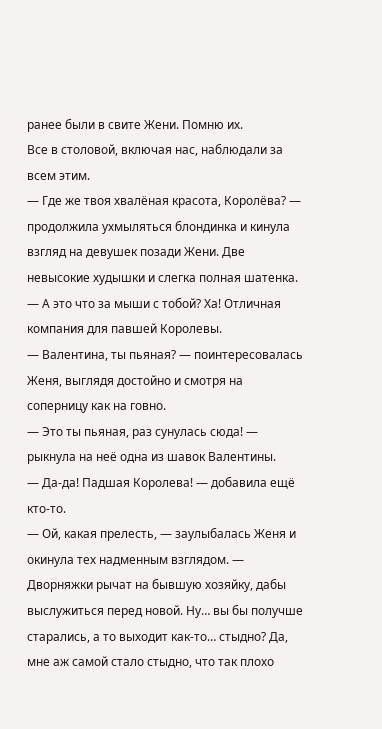ранее были в свите Жени. Помню их.
Все в столовой, включая нас, наблюдали за всем этим.
— Где же твоя хвалёная красота, Королёва? — продолжила ухмыляться блондинка и кинула взгляд на девушек позади Жени. Две невысокие худышки и слегка полная шатенка. — А это что за мыши с тобой? Ха! Отличная компания для павшей Королевы.
— Валентина, ты пьяная? — поинтересовалась Женя, выглядя достойно и смотря на соперницу как на говно.
— Это ты пьяная, раз сунулась сюда! — рыкнула на неё одна из шавок Валентины.
— Да-да! Падшая Королева! — добавила ещё кто-то.
— Ой, какая прелесть, — заулыбалась Женя и окинула тех надменным взглядом. — Дворняжки рычат на бывшую хозяйку, дабы выслужиться перед новой. Ну… вы бы получше старались, а то выходит как-то… стыдно? Да, мне аж самой стало стыдно, что так плохо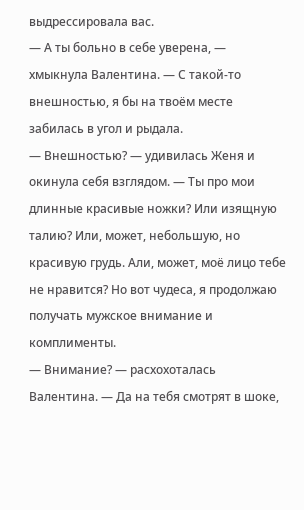выдрессировала вас.
— А ты больно в себе уверена, — хмыкнула Валентина. — С такой-то внешностью, я бы на твоём месте забилась в угол и рыдала.
— Внешностью? — удивилась Женя и окинула себя взглядом. — Ты про мои длинные красивые ножки? Или изящную талию? Или, может, небольшую, но красивую грудь. Али, может, моё лицо тебе не нравится? Но вот чудеса, я продолжаю получать мужское внимание и комплименты.
— Внимание? — расхохоталась Валентина. — Да на тебя смотрят в шоке,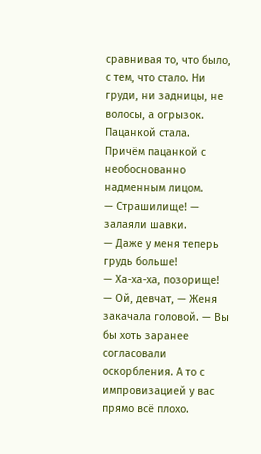сравнивая то, что было, с тем, что стало. Ни груди, ни задницы, не волосы, а огрызок. Пацанкой стала. Причём пацанкой с необоснованно надменным лицом.
— Страшилище! — залаяли шавки.
— Даже у меня теперь грудь больше!
— Ха-ха-ха, позорище!
— Ой, девчат, — Женя закачала головой. — Вы бы хоть заранее согласовали оскорбления. А то с импровизацией у вас прямо всё плохо.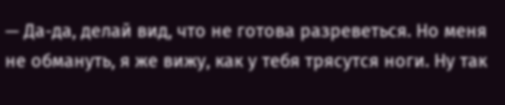— Да-да, делай вид, что не готова разреветься. Но меня не обмануть, я же вижу, как у тебя трясутся ноги. Ну так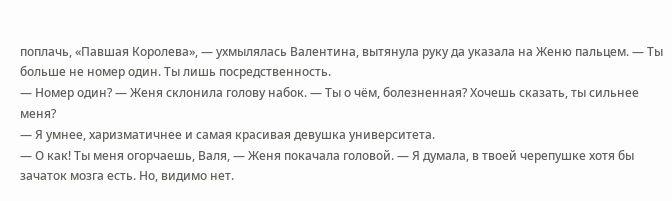поплачь, «Павшая Королева», — ухмылялась Валентина, вытянула руку да указала на Женю пальцем. — Ты больше не номер один. Ты лишь посредственность.
— Номер один? — Женя склонила голову набок. — Ты о чём, болезненная? Хочешь сказать, ты сильнее меня?
— Я умнее, харизматичнее и самая красивая девушка университета.
— О как! Ты меня огорчаешь, Валя, — Женя покачала головой. — Я думала, в твоей черепушке хотя бы зачаток мозга есть. Но, видимо нет.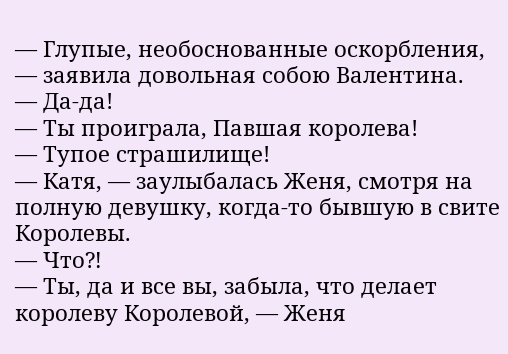— Глупые, необоснованные оскорбления, — заявила довольная собою Валентина.
— Да-да!
— Ты проиграла, Павшая королева!
— Тупое страшилище!
— Катя, — заулыбалась Женя, смотря на полную девушку, когда-то бывшую в свите Королевы.
— Что⁈
— Ты, да и все вы, забыла, что делает королеву Королевой, — Женя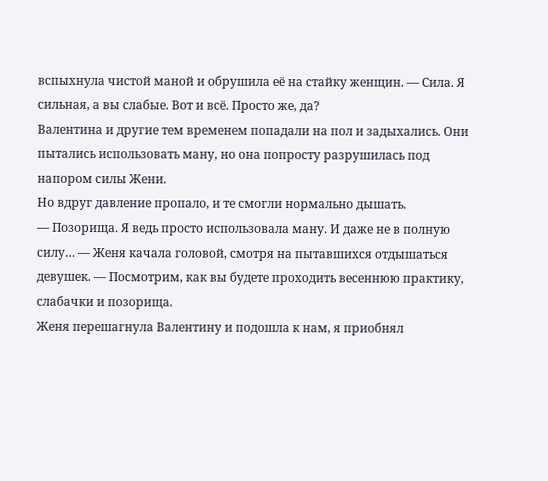вспыхнула чистой маной и обрушила её на стайку женщин. — Сила. Я сильная, а вы слабые. Вот и всё. Просто же, да?
Валентина и другие тем временем попадали на пол и задыхались. Они пытались использовать ману, но она попросту разрушилась под напором силы Жени.
Но вдруг давление пропало, и те смогли нормально дышать.
— Позорища. Я ведь просто использовала ману. И даже не в полную силу… — Женя качала головой, смотря на пытавшихся отдышаться девушек. — Посмотрим, как вы будете проходить весеннюю практику, слабачки и позорища.
Женя перешагнула Валентину и подошла к нам, я приобнял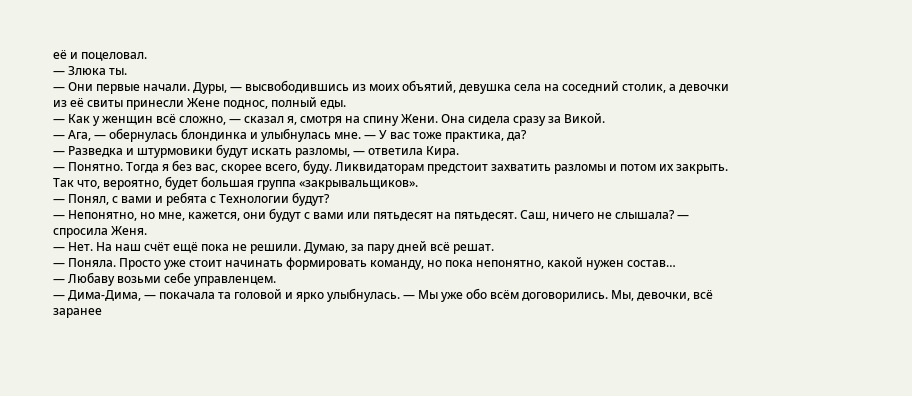её и поцеловал.
— Злюка ты.
— Они первые начали. Дуры, — высвободившись из моих объятий, девушка села на соседний столик, а девочки из её свиты принесли Жене поднос, полный еды.
— Как у женщин всё сложно, — сказал я, смотря на спину Жени. Она сидела сразу за Викой.
— Ага, — обернулась блондинка и улыбнулась мне. — У вас тоже практика, да?
— Разведка и штурмовики будут искать разломы, — ответила Кира.
— Понятно. Тогда я без вас, скорее всего, буду. Ликвидаторам предстоит захватить разломы и потом их закрыть. Так что, вероятно, будет большая группа «закрывальщиков».
— Понял, с вами и ребята с Технологии будут?
— Непонятно, но мне, кажется, они будут с вами или пятьдесят на пятьдесят. Саш, ничего не слышала? — спросила Женя.
— Нет. На наш счёт ещё пока не решили. Думаю, за пару дней всё решат.
— Поняла. Просто уже стоит начинать формировать команду, но пока непонятно, какой нужен состав…
— Любаву возьми себе управленцем.
— Дима-Дима, — покачала та головой и ярко улыбнулась. — Мы уже обо всём договорились. Мы, девочки, всё заранее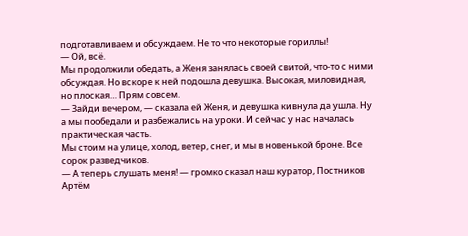подготавливаем и обсуждаем. Не то что некоторые гориллы!
— Ой, всё.
Мы продолжили обедать, а Женя занялась своей свитой, что-то с ними обсуждая. Но вскоре к ней подошла девушка. Высокая, миловидная, но плоская… Прям совсем.
— Зайди вечером, — сказала ей Женя, и девушка кивнула да ушла. Ну а мы пообедали и разбежались на уроки. И сейчас у нас началась практическая часть.
Мы стоим на улице, холод, ветер, снег, и мы в новенькой броне. Все сорок разведчиков.
— А теперь слушать меня! — громко сказал наш куратор, Постников Артём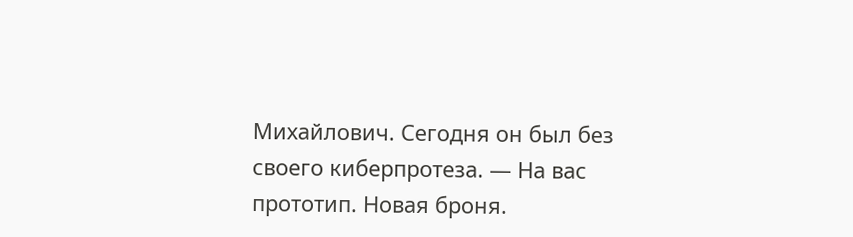Михайлович. Сегодня он был без своего киберпротеза. — На вас прототип. Новая броня.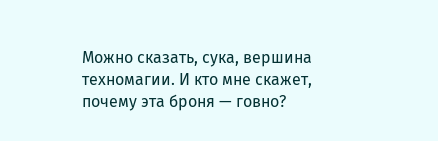Можно сказать, сука, вершина техномагии. И кто мне скажет, почему эта броня — говно?